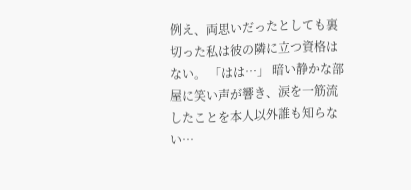例え、両思いだったとしても裏切った私は彼の隣に立つ資格はない。 「はは…」 暗い静かな部屋に笑い声が響き、涙を一筋流したことを本人以外誰も知らない…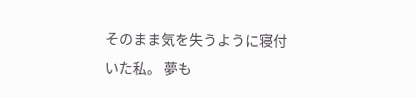そのまま気を失うように寝付いた私。 夢も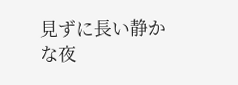見ずに長い静かな夜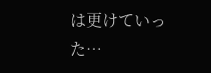は更けていった…